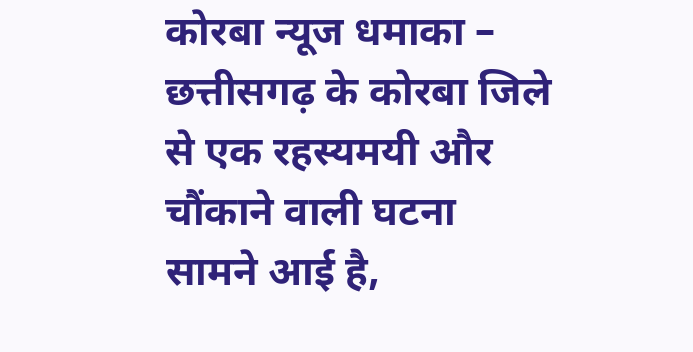कोरबा न्यूज धमाका – छत्तीसगढ़ के कोरबा जिले से एक रहस्यमयी और चौंकाने वाली घटना सामने आई है,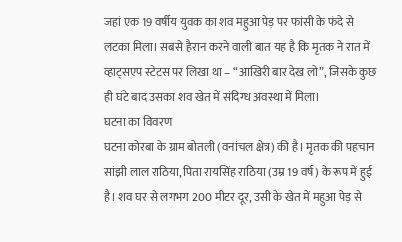जहां एक 19 वर्षीय युवक का शव महुआ पेड़ पर फांसी के फंदे से लटका मिला। सबसे हैरान करने वाली बात यह है कि मृतक ने रात में व्हाट्सएप स्टेटस पर लिखा था – “आखिरी बार देख लो”, जिसके कुछ ही घंटे बाद उसका शव खेत में संदिग्ध अवस्था में मिला।
घटना का विवरण
घटना कोरबा के ग्राम बोतली (वनांचल क्षेत्र) की है। मृतक की पहचान सांझी लाल राठिया, पिता रायसिंह राठिया (उम्र 19 वर्ष) के रूप में हुई है। शव घर से लगभग 200 मीटर दूर, उसी के खेत में महुआ पेड़ से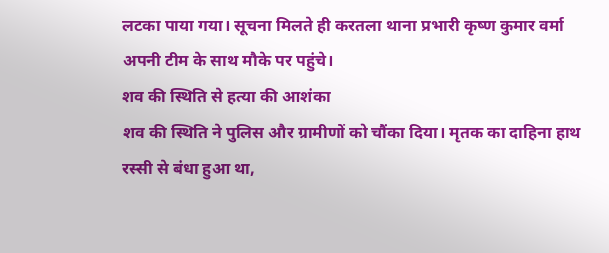लटका पाया गया। सूचना मिलते ही करतला थाना प्रभारी कृष्ण कुमार वर्मा अपनी टीम के साथ मौके पर पहुंचे।
शव की स्थिति से हत्या की आशंका
शव की स्थिति ने पुलिस और ग्रामीणों को चौंका दिया। मृतक का दाहिना हाथ रस्सी से बंधा हुआ था,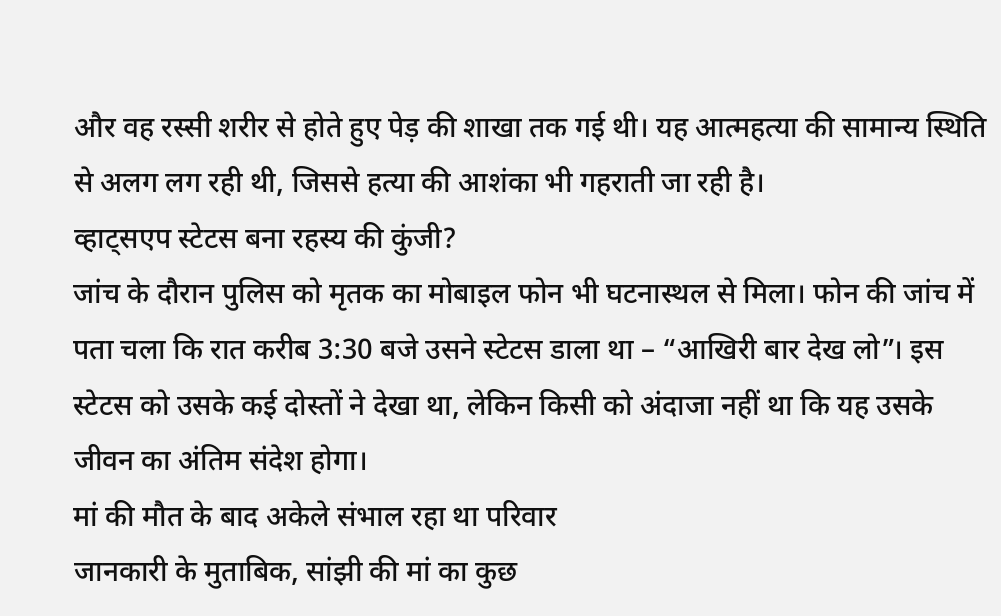और वह रस्सी शरीर से होते हुए पेड़ की शाखा तक गई थी। यह आत्महत्या की सामान्य स्थिति से अलग लग रही थी, जिससे हत्या की आशंका भी गहराती जा रही है।
व्हाट्सएप स्टेटस बना रहस्य की कुंजी?
जांच के दौरान पुलिस को मृतक का मोबाइल फोन भी घटनास्थल से मिला। फोन की जांच में पता चला कि रात करीब 3:30 बजे उसने स्टेटस डाला था – “आखिरी बार देख लो”। इस स्टेटस को उसके कई दोस्तों ने देखा था, लेकिन किसी को अंदाजा नहीं था कि यह उसके जीवन का अंतिम संदेश होगा।
मां की मौत के बाद अकेले संभाल रहा था परिवार
जानकारी के मुताबिक, सांझी की मां का कुछ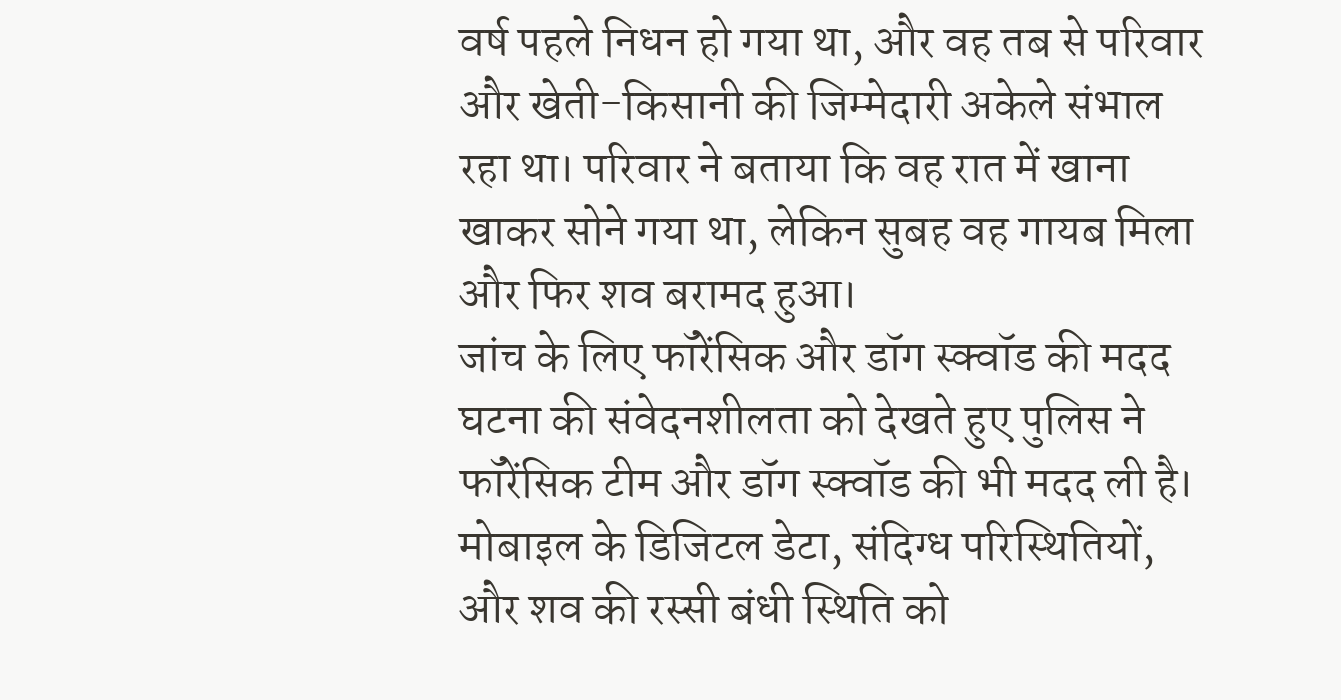वर्ष पहले निधन हो गया था, और वह तब से परिवार और खेती-किसानी की जिम्मेदारी अकेले संभाल रहा था। परिवार ने बताया कि वह रात में खाना खाकर सोने गया था, लेकिन सुबह वह गायब मिला और फिर शव बरामद हुआ।
जांच के लिए फॉरेंसिक और डॉग स्क्वॉड की मदद
घटना की संवेदनशीलता को देखते हुए पुलिस ने फॉरेंसिक टीम और डॉग स्क्वॉड की भी मदद ली है। मोबाइल के डिजिटल डेटा, संदिग्ध परिस्थितियों, और शव की रस्सी बंधी स्थिति को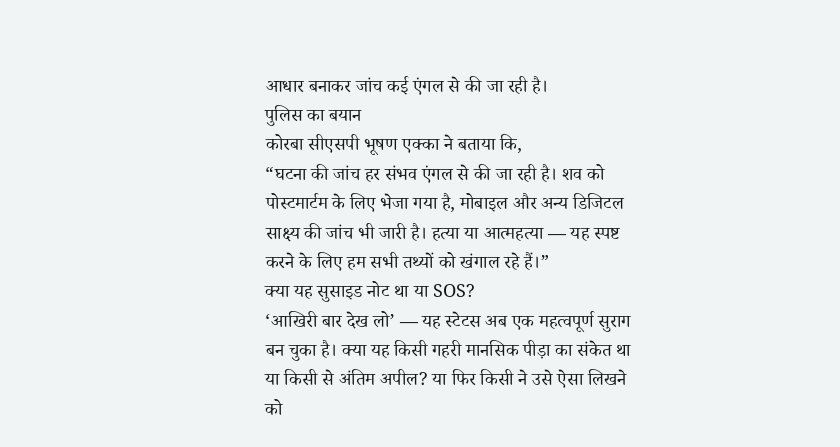आधार बनाकर जांच कई एंगल से की जा रही है।
पुलिस का बयान
कोरबा सीएसपी भूषण एक्का ने बताया कि,
“घटना की जांच हर संभव एंगल से की जा रही है। शव को पोस्टमार्टम के लिए भेजा गया है, मोबाइल और अन्य डिजिटल साक्ष्य की जांच भी जारी है। हत्या या आत्महत्या — यह स्पष्ट करने के लिए हम सभी तथ्यों को खंगाल रहे हैं।”
क्या यह सुसाइड नोट था या SOS?
‘आखिरी बार देख लो’ — यह स्टेटस अब एक महत्वपूर्ण सुराग बन चुका है। क्या यह किसी गहरी मानसिक पीड़ा का संकेत था या किसी से अंतिम अपील? या फिर किसी ने उसे ऐसा लिखने को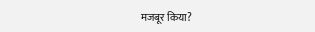मजबूर किया?